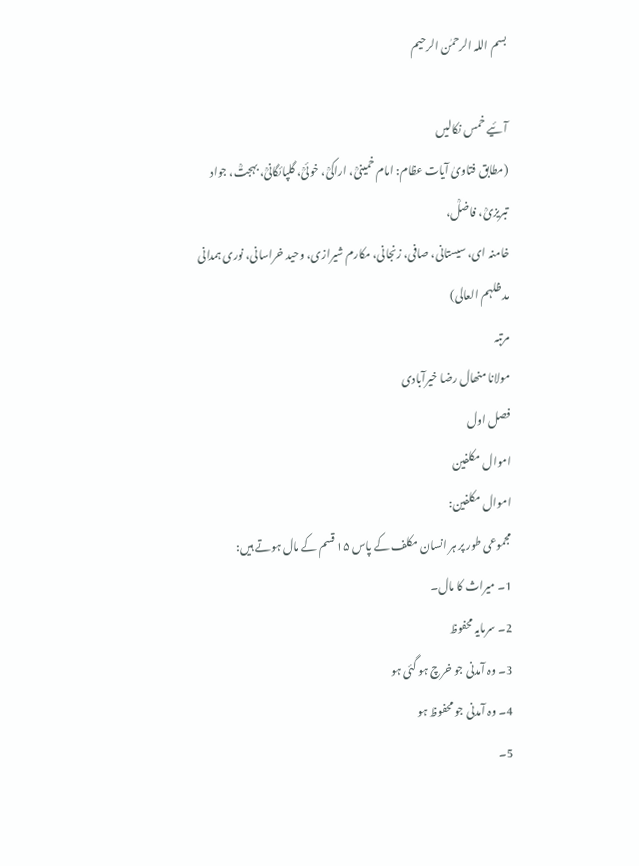بسم اللہ الرحمٰن الرحیم

آئیے خمس نکالیں
(مطابق فتاویٰ آیات عظام: امام خمینیؒ، اراکیؒ، خوئیؒ، گلپائگانیؒ، بہجتؒ، جواد تبریزیؒ، فاضلؒ،
خامنہ ای، سیستانی، صافی، زنجانی، مکارم شیرازی، وحید خراسانی، نوری ہمدانی مد ظلہم العالی)
مرتبہ
مولانا منھال رضا خیرآبادی
فصل اول
اموال مکلفین
اموال مکلفین:
مجموعی طور پر ہر انسان مکلف کے پاس ۱۵ قسم کے مال ہوتے ہیں:
1۔ میراث کا مال۔
2۔ سرمایہ محفوظ
3۔ وہ آمدنی جو خرچ ہو گئی ہو
4۔ وہ آمدنی جو محفوظ ہو
5۔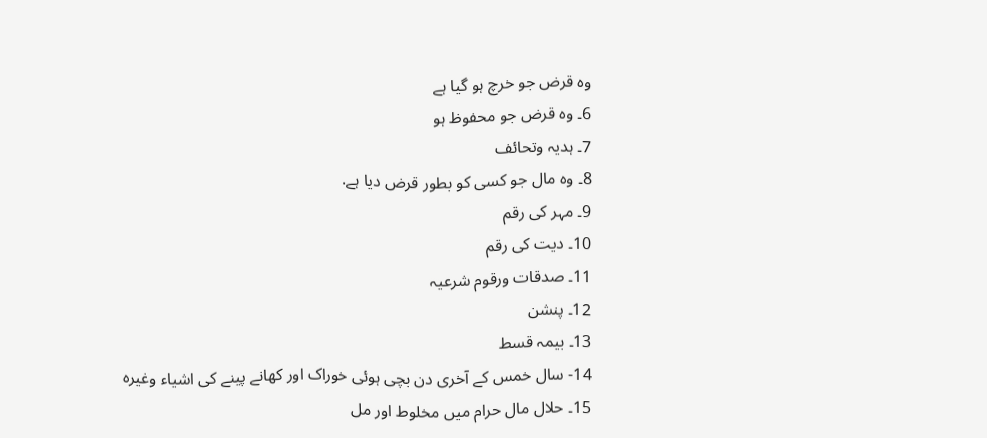وہ قرض جو خرچ ہو گیا ہے
6۔ وہ قرض جو محفوظ ہو
7۔ ہدیہ وتحائف
8۔ وہ مال جو کسی کو بطور قرض دیا ہے.
9۔ مہر کی رقم
10۔ دیت کی رقم
11۔ صدقات ورقوم شرعیہ
12۔ پنشن
13۔ بیمہ قسط
14- سال خمس کے آخری دن بچی ہوئی خوراک اور کھانے پینے کی اشیاء وغیرہ
15۔ حلال مال حرام میں مخلوط اور مل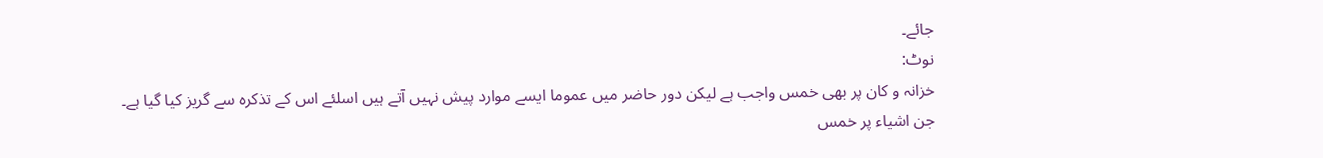جائے۔
نوٹ:
خزانہ و کان پر بھی خمس واجب ہے لیکن دور حاضر میں عموما ایسے موارد پیش نہیں آتے ہیں اسلئے اس کے تذکرہ سے گریز کیا گیا ہے۔
جن اشیاء پر خمس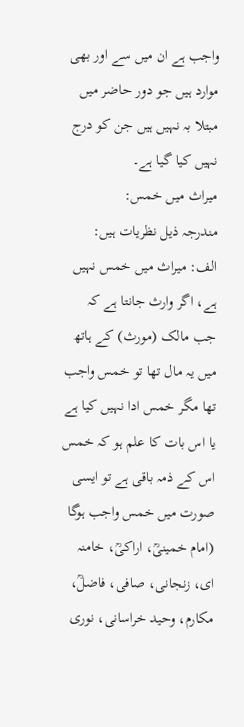واجب ہے ان میں سے اور بھی موارد ہیں جو دور حاضر میں مبتلا بہ نہیں ہیں جن کو درج نہیں کیا گیا ہے۔
میراث میں خمس:
مندرجہ ذیل نظریات ہیں:
الف: میراث میں خمس نہیں ہے، اگر وارث جانتا ہے کہ جب مالک (مورث) کے ہاتھ میں یہ مال تھا تو خمس واجب تھا مگر خمس ادا نہیں کیا ہے یا اس بات کا علم ہو کہ خمس اس کے ذمہ باقی ہے تو ایسی صورت میں خمس واجب ہوگا (امام خمینیؒ، اراکیؒ، خامنہ ای، زنجانی، صافی، فاضلؒ، مکارم، وحید خراسانی، نوری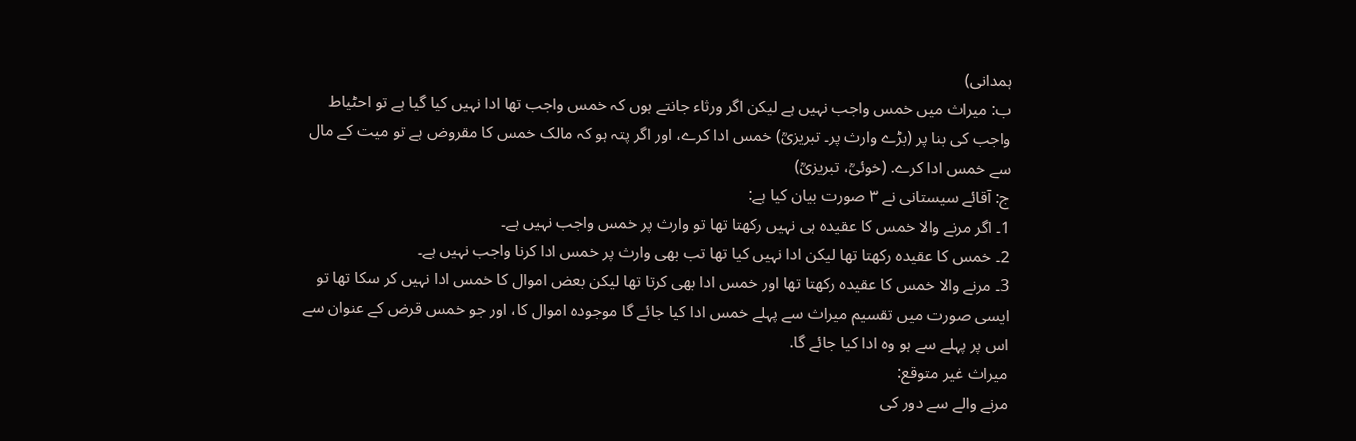ہمدانی)
ب: میراث میں خمس واجب نہیں ہے لیکن اگر ورثاء جانتے ہوں کہ خمس واجب تھا ادا نہیں کیا گیا ہے تو احٹیاط واجب کی بنا پر (بڑے وارث پر۔ تبریزیؒ) خمس ادا کرے، اور اگر پتہ ہو کہ مالک خمس کا مقروض ہے تو میت کے مال سے خمس ادا کرے. (خوئیؒ، تبریزیؒ)
ج: آقائے سیستانی نے ۳ صورت بیان کیا ہے:
1۔ اگر مرنے والا خمس کا عقیدہ ہی نہیں رکھتا تھا تو وارث پر خمس واجب نہیں ہے۔
2۔ خمس کا عقیدہ رکھتا تھا لیکن ادا نہیں کیا تھا تب بھی وارث پر خمس ادا کرنا واجب نہیں ہے۔
3۔ مرنے والا خمس کا عقیدہ رکھتا تھا اور خمس ادا بھی کرتا تھا لیکن بعض اموال کا خمس ادا نہیں کر سکا تھا تو ایسی صورت میں تقسیم میراث سے پہلے خمس ادا کیا جائے گا موجودہ اموال کا، اور جو خمس قرض کے عنوان سے اس پر پہلے سے ہو وہ ادا کیا جائے گا.
میراث غیر متوقع:
مرنے والے سے دور کی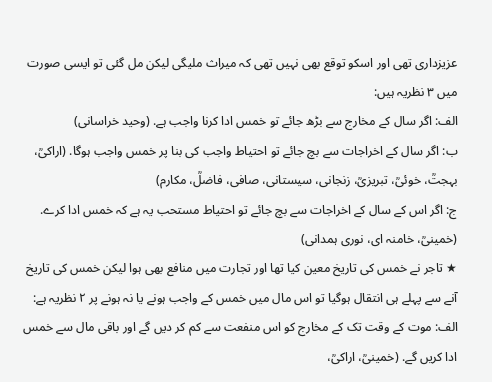عزیزداری تھی اور اسکو توقع بھی نہیں تھی کہ میراث ملیگی لیکن مل گئی تو ایسی صورت میں ۳ نظریہ ہیں:
الف: اگر سال کے مخارج سے بڑھ جائے تو خمس ادا کرنا واجب ہے. (وحید خراسانی)
ب: اگر سال کے اخراجات سے بچ جائے تو احتیاط واجب کی بنا پر خمس واجب ہوگا. (اراکیؒ، بہجتؒ، خوئیؒ، تبریزیؒ، زنجانی، سیستانی، صافی، فاضلؒ، مکارم)
ج: اگر اس کے سال کے اخراجات سے بچ جائے تو احتیاط مستحب یہ ہے کہ خمس ادا کرے. (خمینیؒ، خامنہ ای، نوری ہمدانی)
★ تاجر نے خمس کی تاریخ معین کیا تھا اور تجارت میں منافع بھی ہوا لیکن خمس کی تاریخ آنے سے پہلے ہی انتقال ہوگیا تو اس مال میں خمس کے واجب ہونے یا نہ ہونے پر ۲ نظریہ ہے:
الف: موت کے وقت تک کے مخارج کو اس منفعت سے کم کر دیں گے اور باقی مال سے خمس ادا کریں گے. (خمینیؒ، اراکیؒ،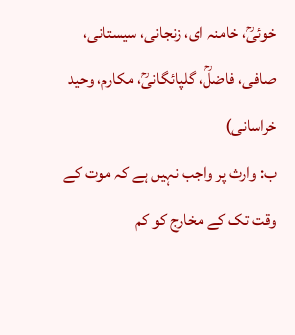خوئیؒ، خامنہ ای، زنجانی، سیستانی، صافی، فاضلؒ، گلپائگانیؒ، مکارم، وحید خراسانی)
ب: وارث پر واجب نہیں ہے کہ موت کے وقت تک کے مخارج کو کم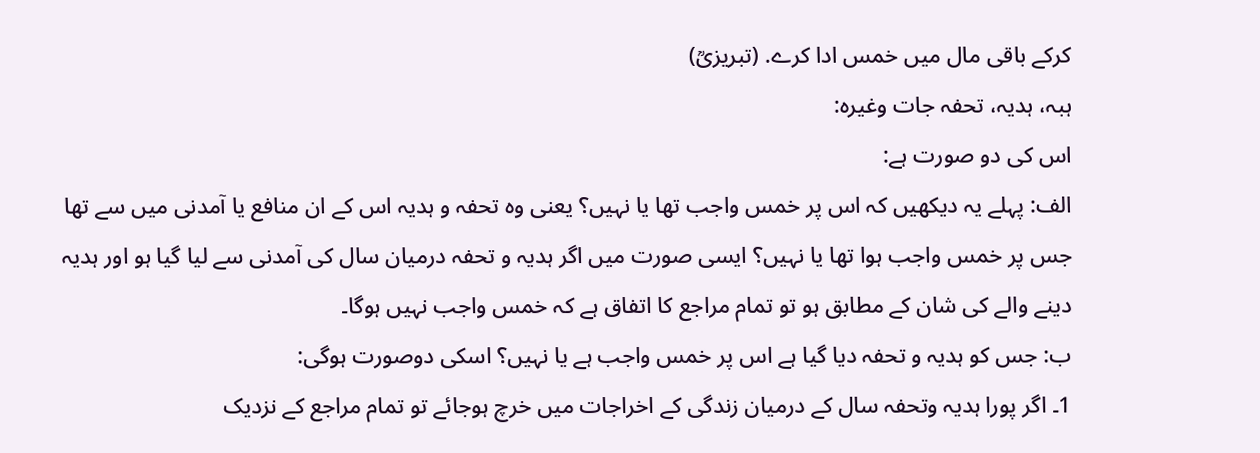کرکے باقی مال میں خمس ادا کرے. (تبریزیؒ)
ہبہ، ہدیہ، تحفہ جات وغیرہ:
اس کی دو صورت ہے:
الف: پہلے یہ دیکھیں کہ اس پر خمس واجب تھا یا نہیں؟ یعنی وہ تحفہ و ہدیہ اس کے ان منافع یا آمدنی میں سے تھا جس پر خمس واجب ہوا تھا یا نہیں؟ ایسی صورت میں اگر ہدیہ و تحفہ درمیان سال کی آمدنی سے لیا گیا ہو اور ہدیہ دینے والے کی شان کے مطابق ہو تو تمام مراجع کا اتفاق ہے کہ خمس واجب نہیں ہوگا۔
ب: جس کو ہدیہ و تحفہ دیا گیا ہے اس پر خمس واجب ہے یا نہیں؟ اسکی دوصورت ہوگی:
1۔ اگر پورا ہدیہ وتحفہ سال کے درمیان زندگی کے اخراجات میں خرچ ہوجائے تو تمام مراجع کے نزدیک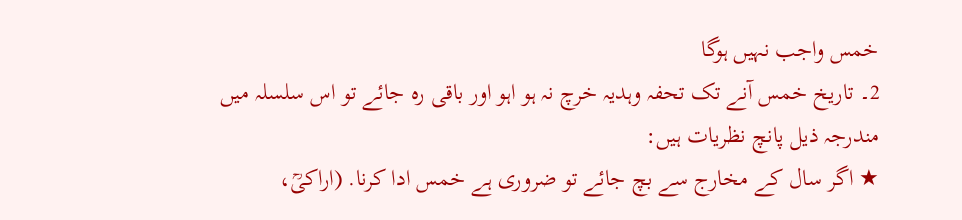خمس واجب نہیں ہوگا
2۔ تاریخ خمس آنے تک تحفہ وہدیہ خرچ نہ ہو اہو اور باقی رہ جائے تو اس سلسلہ میں مندرجہ ذیل پانچ نظریات ہیں:
★ اگر سال کے مخارج سے بچ جائے تو ضروری ہے خمس ادا کرنا. (اراکیؒ،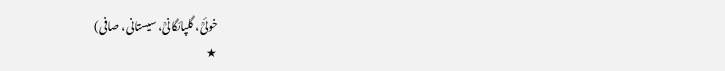خوئیؒ، گلپائگانیؒ، سیستانی، صافی)
★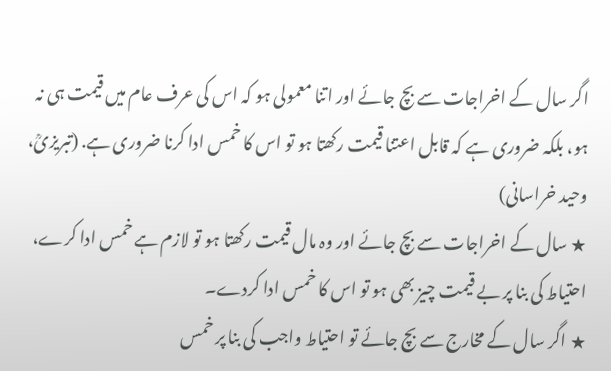اگر سال کے اخراجات سے بچ جائے اور اتنا معمولی ہو کہ اس کی عرف عام میں قیمت ہی نہ ہو، بلکہ ضروری ہے کہ قابل اعتنا قیمت رکھتا ہو تو اس کا خمس ادا کرنا ضروری ہے. (تبریزیؒ، وحید خراسانی)
★ سال کے اخراجات سے بچ جائے اور وہ مال قیمت رکھتا ہو تو لازم ہے خمس ادا کرے، احتیاط کی بنا پر بے قیمت چیز بھی ہو تو اس کا خمس ادا کردے۔
★ اگر سال کے مخارج سے بچ جائے تو احتیاط واجب کی بنا پر خمس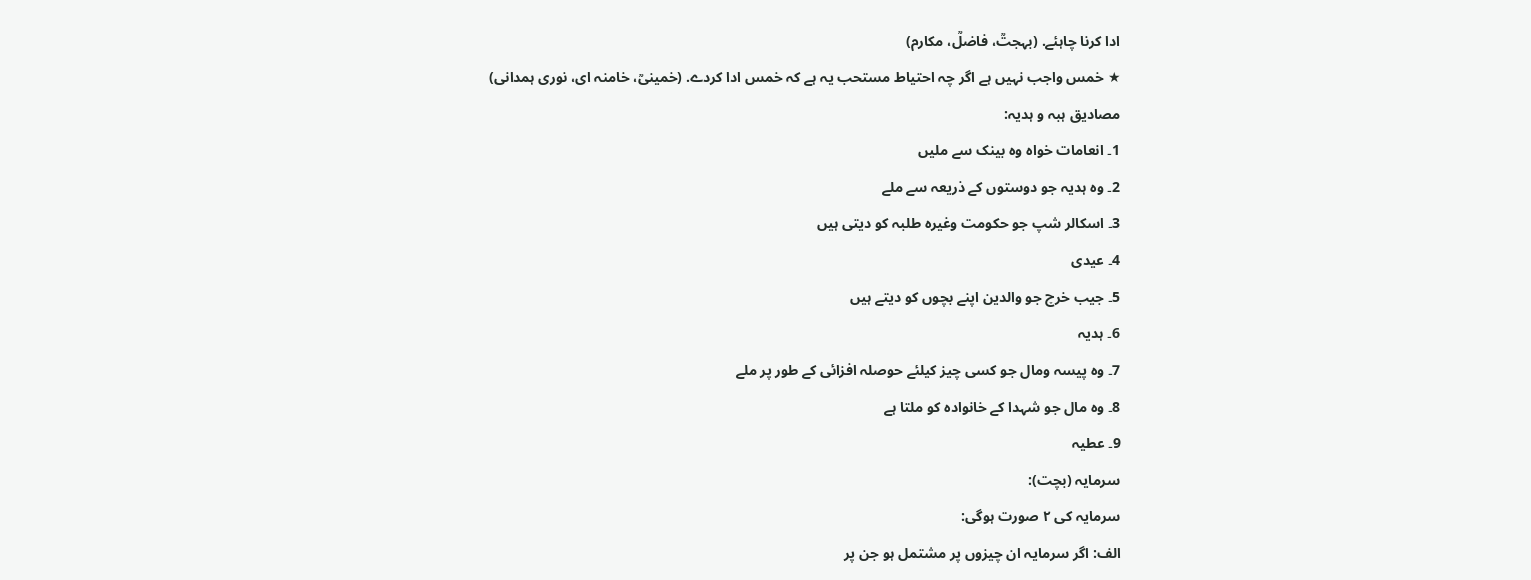ادا کرنا چاہئے. (بہجتؒ، فاضلؒ، مکارم)
★ خمس واجب نہیں ہے اگر چہ احتیاط مستحب یہ ہے کہ خمس ادا کردے. (خمینیؒ، خامنہ ای، نوری ہمدانی)
مصادیق ہبہ و ہدیہ:
1۔ انعامات خواہ وہ بینک سے ملیں
2۔ وہ ہدیہ جو دوستوں کے ذریعہ سے ملے
3۔ اسکالر شپ جو حکومت وغیرہ طلبہ کو دیتی ہیں
4۔ عیدی
5۔ جیب خرچ جو والدین اپنے بچوں کو دیتے ہیں
6۔ ہدیہ
7۔ وہ پیسہ ومال جو کسی چیز کیلئے حوصلہ افزائی کے طور پر ملے
8۔ وہ مال جو شہدا کے خانوادہ کو ملتا ہے
9۔ عطیہ
سرمایہ (بچت):
سرمایہ کی ۲ صورت ہوگی:
الف: اگر سرمایہ ان چیزوں پر مشتمل ہو جن پر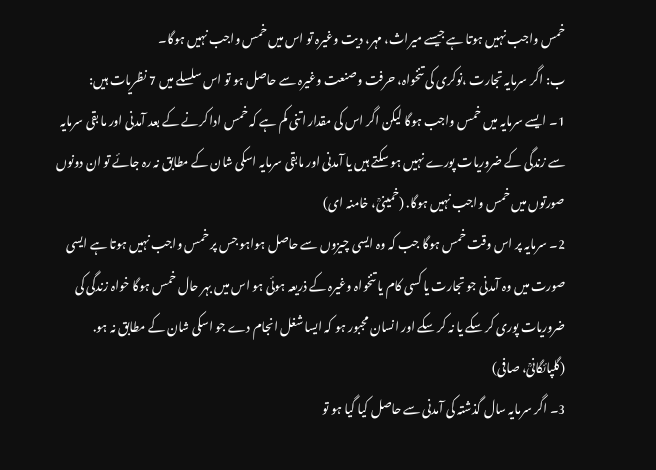خمس واجب نہیں ہوتا ہے جیسے میراث، مہر، دیت وغیرہ تو اس میں خمس واجب نہیں ہوگا۔
ب: اگر سرمایہ تجارت ،نوکری کی تنخواہ، حرفت وصنعت وغیرہ سے حاصل ہو تو اس سلسلے میں 7 نظریات ہیں:
1۔ ایسے سرمایہ میں خمس واجب ہوگا لیکن اگر اس کی مقدار اتنی کم ہے کہ خمس ادا کرنے کے بعد آمدنی اور ما بقی سرمایہ سے زندگی کے ضروریات پورے نہیں ہو سکتے ہیں یا آمدنی اور مابقی سرمایہ اسکی شان کے مطابق نہ رہ جائے تو ان دونوں صورتوں میں خمس واجب نہیں ہوگا. (خمینیؒ، خامنہ ای)
2۔ سرمایہ پر اس وقت خمس ہوگا جب کہ وہ ایسی چیزوں سے حاصل ہواہو جس پر خمس واجب نہیں ہوتا ہے ایسی صورت میں وہ آمدنی جو تجارت یا کسی کام یا تنخواہ وغیرہ کے ذریعہ ہوئی ہو اس میں بہر حال خمس ہوگا خواہ زندگی کی ضروریات پوری کر سکے یا نہ کر سکے اور انسان مجبور ہو کہ ایسا شغل انجام دے جو اسکی شان کے مطابق نہ ہو. (گلپائگانیؒ، صافی)
3۔ اگر سرمایہ سال گذشتہ کی آمدنی سے حاصل کیا گیا ہو تو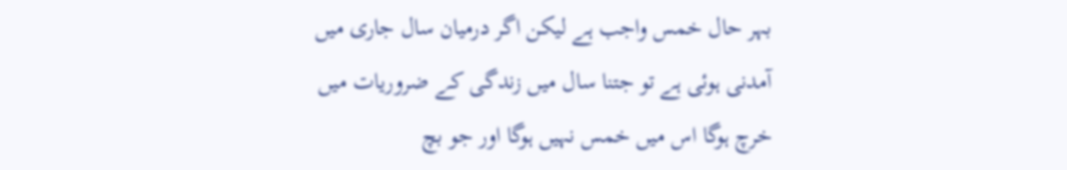بہر حال خمس واجب ہے لیکن اگر درمیان سال جاری میں آمدنی ہوئی ہے تو جتنا سال میں زندگی کے ضروریات میں خرچ ہوگا اس میں خمس نہیں ہوگا اور جو بچ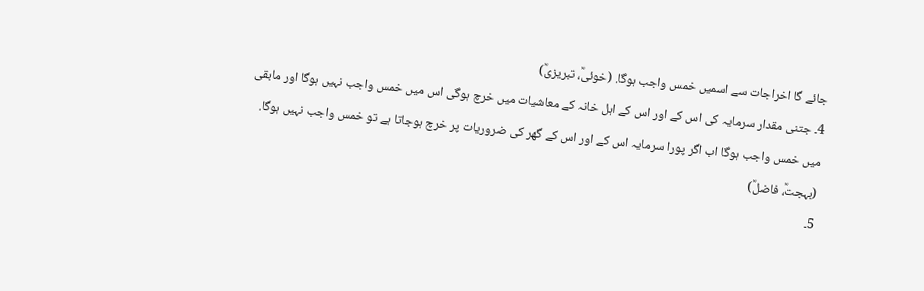جائے گا اخراجات سے اسمیں خمس واجب ہوگا. (خوئیؒ، تبریزیؒ)
4۔ جتنی مقدار سرمایہ کی اس کے اور اس کے اہل خانہ کے معاشیات میں خرچ ہوگی اس میں خمس واجب نہیں ہوگا اور مابقی میں خمس واجب ہوگا اب اگر پورا سرمایہ اس کے اور اس کے گھر کی ضروریات پر خرچ ہوجاتا ہے تو خمس واجب نہیں ہوگا. (بہجتؒ، فاضلؒ)
5۔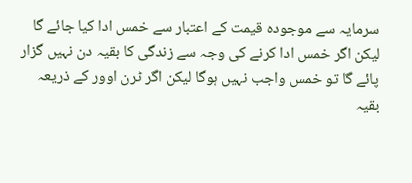سرمایہ سے موجودہ قیمت کے اعتبار سے خمس ادا کیا جائے گا لیکن اگر خمس ادا کرنے کی وجہ سے زندگی کا بقیہ دن نہیں گزار پائے گا تو خمس واجب نہیں ہوگا لیکن اگر ٹرن اوور کے ذریعہ بقیہ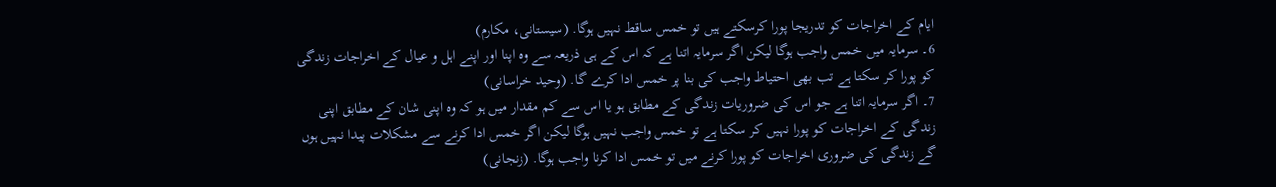ایام کے اخراجات کو تدریجا پورا کرسکتے ہیں تو خمس ساقط نہیں ہوگا. (سیستانی، مکارم)
6۔ سرمایہ میں خمس واجب ہوگا لیکن اگر سرمایہ اتنا ہے کہ اس کے ہی ذریعہ سے وہ اپنا اور اپنے اہل و عیال کے اخراجات زندگی کو پورا کر سکتا ہے تب بھی احتیاط واجب کی بنا پر خمس ادا کرے گا. (وحید خراسانی)
7۔ اگر سرمایہ اتنا ہے جو اس کی ضروریات زندگی کے مطابق ہو یا اس سے کم مقدار میں ہو کہ وہ اپنی شان کے مطابق اپنی زندگی کے اخراجات کو پورا نہیں کر سکتا ہے تو خمس واجب نہیں ہوگا لیکن اگر خمس ادا کرنے سے مشکلات پیدا نہیں ہوں گے زندگی کی ضروری اخراجات کو پورا کرنے میں تو خمس ادا کرنا واجب ہوگا. (زنجانی)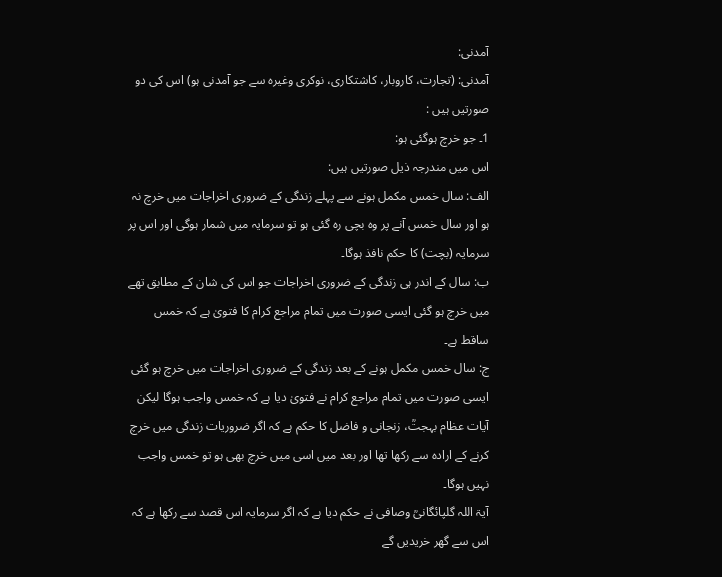آمدنی:
آمدنی: (تجارت، کاروبار، کاشتکاری، نوکری وغیرہ سے جو آمدنی ہو) اس کی دو صورتیں ہیں :
1۔ جو خرچ ہوگئی ہو:
اس میں مندرجہ ذیل صورتیں ہیں:
الف: سال خمس مکمل ہونے سے پہلے زندگی کے ضروری اخراجات میں خرچ نہ ہو اور سال خمس آنے پر وہ بچی رہ گئی ہو تو سرمایہ میں شمار ہوگی اور اس پر سرمایہ (بچت) کا حکم نافذ ہوگا۔
ب: سال کے اندر ہی زندگی کے ضروری اخراجات جو اس کی شان کے مطابق تھے میں خرچ ہو گئی ایسی صورت میں تمام مراجع کرام کا فتویٰ ہے کہ خمس ساقط ہے۔
ج: سال خمس مکمل ہونے کے بعد زندگی کے ضروری اخراجات میں خرچ ہو گئی ایسی صورت میں تمام مراجع کرام نے فتویٰ دیا ہے کہ خمس واجب ہوگا لیکن آیات عظام بہجتؒ، زنجانی و فاضل کا حکم ہے کہ اگر ضروریات زندگی میں خرچ کرنے کے ارادہ سے رکھا تھا اور بعد میں اسی میں خرچ بھی ہو تو خمس واجب نہیں ہوگا۔
آیۃ اللہ گلپائگانیؒ وصافی نے حکم دیا ہے کہ اگر سرمایہ اس قصد سے رکھا ہے کہ اس سے گھر خریدیں گے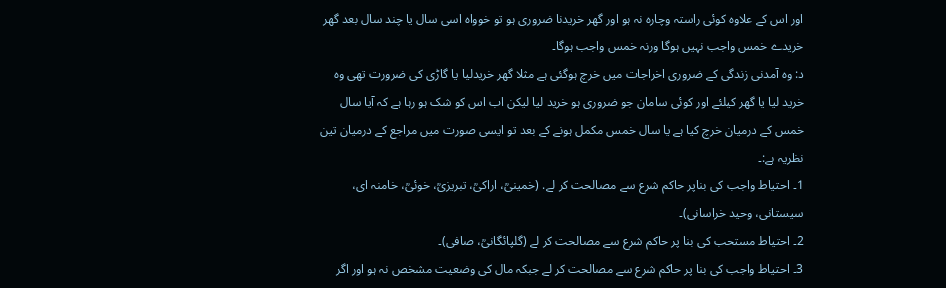اور اس کے علاوہ کوئی راستہ وچارہ نہ ہو اور گھر خریدنا ضروری ہو تو خوواہ اسی سال یا چند سال بعد گھر خریدے خمس واجب نہیں ہوگا ورنہ خمس واجب ہوگا۔
د: وہ آمدنی زندگی کے ضروری اخراجات میں خرچ ہوگئی ہے مثلا گھر خریدلیا یا گاڑی کی ضرورت تھی وہ خرید لیا یا گھر کيلئے اور کوئی سامان جو ضروری ہو خرید لیا لیکن اب اس کو شک ہو رہا ہے کہ آیا سال خمس کے درمیان خرچ کیا ہے یا سال خمس مکمل ہونے کے بعد تو ایسی صورت میں مراجع کے درمیان تین نظریہ ہے:۔
1۔ احتیاط واجب کی بناپر حاکم شرع سے مصالحت کر لے. (خمینیؒ، اراکیؒ، تبریزیؒ، خوئیؒ، خامنہ ای، سیستانی، وحید خراسانی)۔
2۔ احتیاط مستحب کی بنا پر حاکم شرع سے مصالحت کر لے (گلپائگانیؒ، صافی)۔
3۔ احتیاط واجب کی بنا پر حاکم شرع سے مصالحت کر لے جبکہ مال کی وضعیت مشخص نہ ہو اور اگر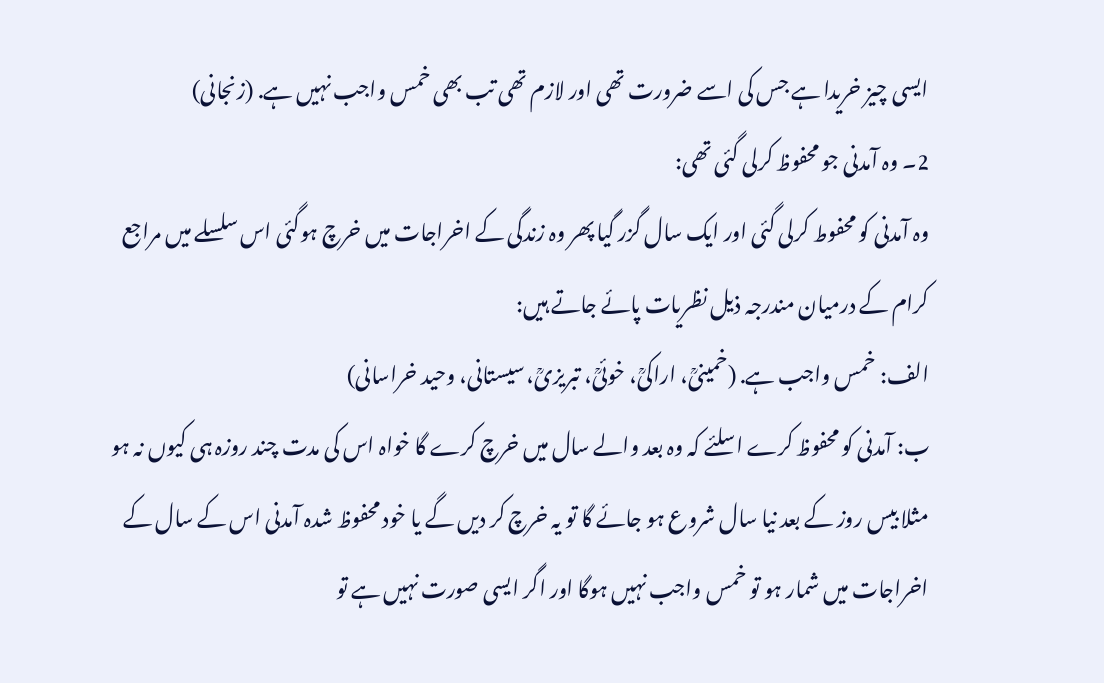ایسی چیز خریدا ہے جس کی اسے ضرورت تھی اور لازم تھی تب بھی خمس واجب نہیں ہے. (زنجانی)
2۔ وہ آمدنی جو محفوظ کرلی گئی تھی:
وہ آمدنی کو محفوط کرلی گئی اور ایک سال گزر گیا پھر وہ زندگی کے اخراجات میں خرچ ہوگئی اس سلسلے میں مراجع کرام کے درمیان مندرجہ ذیل نظریات پائے جاتے ہیں:
الف: خمس واجب ہے. (خمینیؒ، اراکیؒ، خوئیؒ، تبریزیؒ، سیستانی، وحید خراسانی)
ب: آمدنی کو محفوظ کرے اسلئے کہ وہ بعد والے سال میں خرچ کرے گا خواہ اس کی مدت چند روزہ ہی کیوں نہ ہو مثلا بیس روز کے بعد نیا سال شروع ہو جائے گا تو یہ خرچ کر دیں گے یا خود محفوظ شدہ آمدنی اس کے سال کے اخراجات میں شمار ہو تو خمس واجب نہیں ہوگا اور اگر ایسی صورت نہیں ہے تو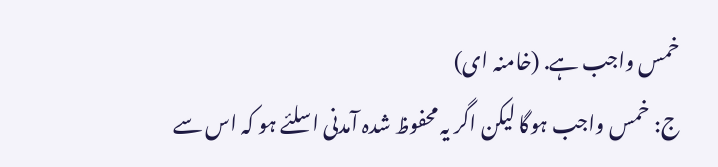خمس واجب ہے. (خامنہ ای)
ج: خمس واجب ہوگا لیکن اگر یہ محفوظ شدہ آمدنی اسلئے ہو کہ اس سے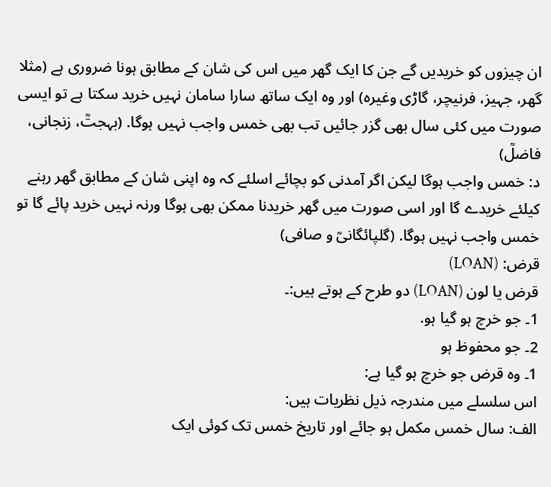ان چیزوں کو خریدیں گے جن کا ایک گھر میں اس کی شان کے مطابق ہونا ضروری ہے (مثلا گھر، جہیز، فرنیچر، گاڑی وغیرہ) اور وہ ایک ساتھ سارا سامان نہیں خرید سکتا ہے تو ایسی صورت میں کئی سال بھی گزر جائیں تب بھی خمس واجب نہیں ہوگا. (بہجتؒ، زنجانی، فاضلؒ)
د: خمس واجب ہوگا لیکن اگر آمدنی کو بچائے اسلئے کہ وہ اپنی شان کے مطابق گھر رہنے کیلئے خریدے گا اور اسی صورت میں گھر خریدنا ممکن بھی ہوگا ورنہ نہیں خرید پائے گا تو خمس واجب نہیں ہوگا. (گلپائگانیؒ و صافی)
قرض: (LOAN)
قرض یا لون (LOAN) دو طرح کے ہوتے ہیں:۔
1۔ جو خرچ ہو گیا ہو.
2۔ جو محفوظ ہو
1۔ وہ قرض جو خرچ ہو گیا ہے:
اس سلسلے میں مندرجہ ذیل نظریات ہیں:
الف: سال خمس مکمل ہو جائے اور تاریخ خمس تک کوئی ایک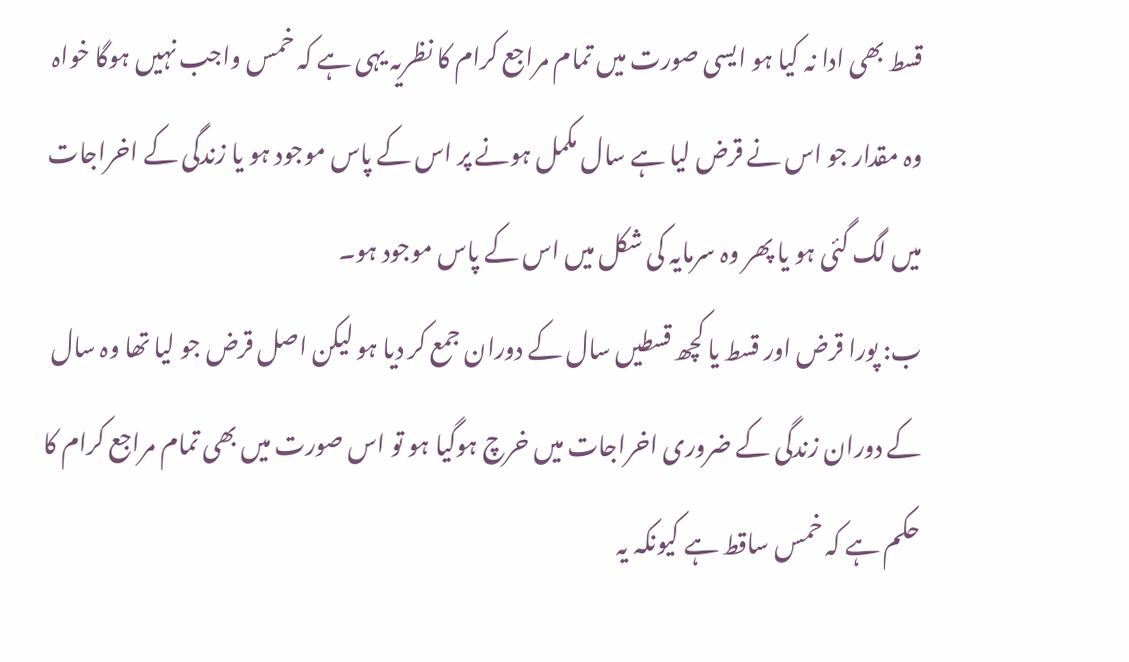قسط بھی ادا نہ کیا ہو ایسی صورت میں تمام مراجع کرام کا نظریہ یہی ہے کہ خمس واجب نہیں ہوگا خواہ وہ مقدار جو اس نے قرض لیا ہے سال مکمل ہونے پر اس کے پاس موجود ہو یا زندگی کے اخراجات میں لگ گئی ہو یا پھر وہ سرمایہ کی شکل میں اس کے پاس موجود ہو۔
ب: پورا قرض اور قسط یا کچھ قسطیں سال کے دوران جمع کر دیا ہو لیکن اصل قرض جو لیا تھا وہ سال کے دوران زندگی کے ضروری اخراجات میں خرچ ہوگیا ہو تو اس صورت میں بھی تمام مراجع کرام کا حکم ہے کہ خمس ساقط ہے کیونکہ یہ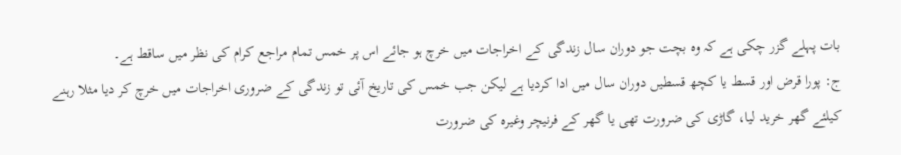بات پہلے گزر چکی ہے کہ وہ بچت جو دوران سال زندگی کے اخراجات میں خرچ ہو جائے اس پر خمس تمام مراجع کرام کی نظر میں ساقط ہے۔
ج: پورا قرض اور قسط یا کچھ قسطیں دوران سال میں ادا کردیا ہے لیکن جب خمس کی تاریخ آئی تو زندگی کے ضروری اخراجات میں خرچ کر دیا مثلا رہنے کیلئے گھر خرید لیا، گاڑی کی ضرورت تھی یا گھر کے فرنیچر وغیرہ کی ضرورت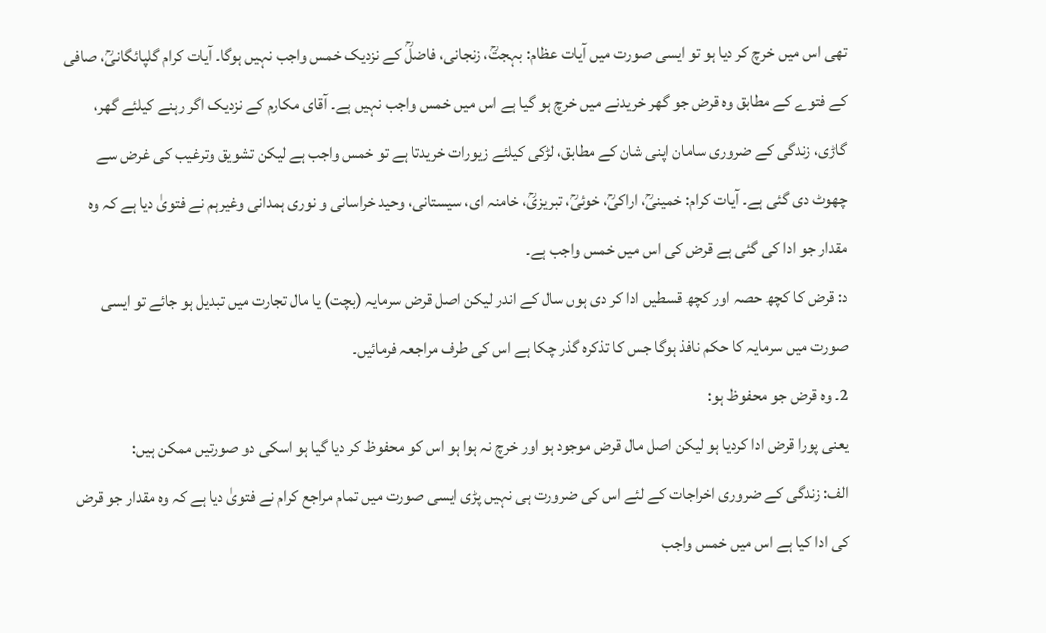تھی اس میں خرچ کر دیا ہو تو ایسی صورت میں آیات عظام: بہجتؒ، زنجانی، فاضلؒ کے نزدیک خمس واجب نہیں ہوگا۔ آیات کرام گلپائگانیؒ، صافی کے فتوے کے مطابق وہ قرض جو گھر خریدنے میں خرچ ہو گیا ہے اس میں خمس واجب نہیں ہے۔ آقای مکارم کے نزدیک اگر رہنے کیلئے گھر، گاڑی، زندگی کے ضروری سامان اپنی شان کے مطابق، لڑکی کیلئے زیورات خریدتا ہے تو خمس واجب ہے لیکن تشویق وترغیب کی غرض سے چھوٹ دی گئی ہے۔ آیات کرام: خمینیؒ، اراکیؒ، خوئیؒ، تبریزیؒ، خامنہ ای، سیستانی، وحید خراسانی و نوری ہمدانی وغیرہم نے فتویٰ دیا ہے کہ وہ مقدار جو ادا کی گئی ہے قرض کی اس میں خمس واجب ہے۔
د: قرض کا کچھ حصہ اور کچھ قسطیں ادا کر دی ہوں سال کے اندر لیکن اصل قرض سرمایہ (بچت) یا مال تجارت میں تبدیل ہو جائے تو ایسی صورت میں سرمایہ کا حکم نافذ ہوگا جس کا تذکرہ گذر چکا ہے اس کی طرف مراجعہ فرمائیں۔
2۔ وہ قرض جو محفوظ ہو:
یعنی پورا قرض ادا کردیا ہو لیکن اصل مال قرض موجود ہو اور خرچ نہ ہوا ہو اس کو محفوظ کر دیا گیا ہو اسکی دو صورتیں ممکن ہیں:
الف: زندگی کے ضروری اخراجات کے لئے اس کی ضرورت ہی نہیں پڑی ایسی صورت میں تمام مراجع کرام نے فتویٰ دیا ہے کہ وہ مقدار جو قرض کی ادا کیا ہے اس میں خمس واجب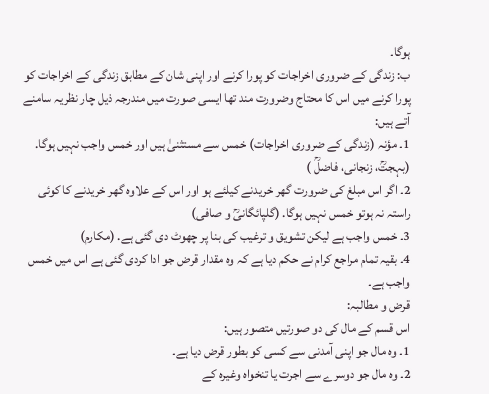ہوگا۔
ب: زندگی کے ضروری اخراجات کو پورا کرنے اور اپنی شان کے مطابق زندگی کے اخراجات کو پورا کرنے میں اس کا محتاج وضرورت مند تھا ایسی صورت میں مندرجہ ذیل چار نظریہ سامنے آتے ہیں:
1۔ مؤنہ (زندگی کے ضروری اخراجات) خمس سے مستثنیٰ ہیں اور خمس واجب نہیں ہوگا. (بہجتؒ، زنجانی، فاضلؒ )
2۔ اگر اس مبلغ کی ضرورت گھر خریدنے کیلئے ہو اور اس کے علاوہ گھر خریدنے کا کوئی راستہ نہ ہوتو خمس نہیں ہوگا. (گلپائگانیؒ و صافی)
3۔ خمس واجب ہے لیکن تشویق و ترغیب کی بنا پر چھوٹ دی گئی ہے. (مکارم)
4۔ بقیہ تمام مراجع کرام نے حکم دیا ہے کہ وہ مقدار قرض جو ادا کردی گئی ہے اس میں خمس واجب ہے۔
قرض و مطالبہ:
اس قسم کے مال کی دو صورتیں متصور ہیں:
1۔ وہ مال جو اپنی آمدنی سے کسی کو بطور قرض دیا ہے۔
2۔ وہ مال جو دوسرے سے اجرت یا تنخواہ وغیرہ کے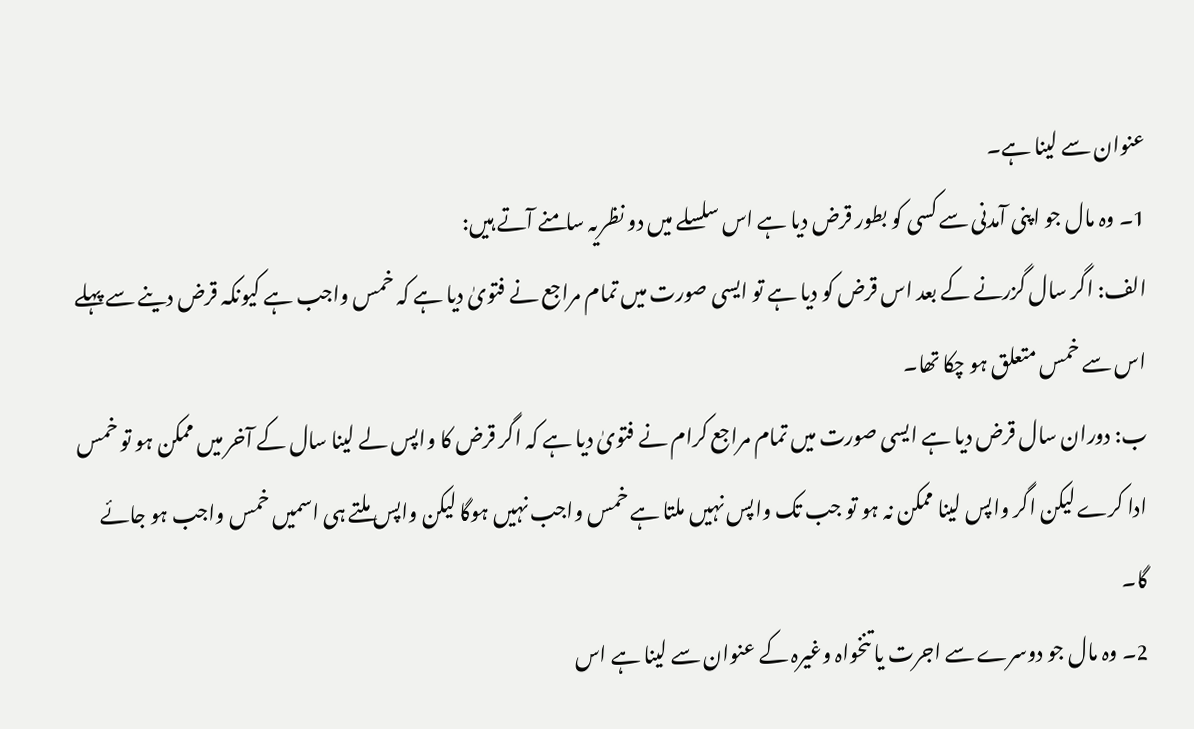عنوان سے لینا ہے۔
1۔ وہ مال جو اپنی آمدنی سے کسی کو بطور قرض دیا ہے اس سلسلے میں دو نظریہ سامنے آتے ہیں:
الف: اگر سال گزرنے کے بعد اس قرض کو دیا ہے تو ایسی صورت میں تمام مراجع نے فتویٰ دیا ہے کہ خمس واجب ہے کیونکہ قرض دینے سے پہلے اس سے خمس متعلق ہو چکا تھا۔
ب: دوران سال قرض دیا ہے ایسی صورت میں تمام مراجع کرام نے فتویٰ دیا ہے کہ اگر قرض کا واپس لے لینا سال کے آخر میں ممکن ہو تو خمس ادا کرے لیکن اگر واپس لینا ممکن نہ ہو تو جب تک واپس نہیں ملتا ہے خمس واجب نہیں ہوگا لیکن واپس ملتے ہی اسمیں خمس واجب ہو جائے گا۔
2۔ وہ مال جو دوسرے سے اجرت یا تنخواہ وغیرہ کے عنوان سے لینا ہے اس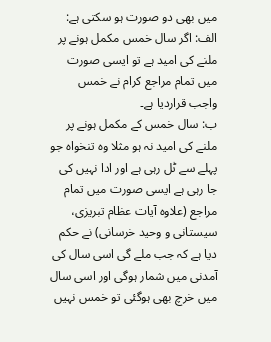میں بھی دو صورت ہو سکتی ہے:
الف: اگر سال خمس مکمل ہونے پر ملنے کی امید ہے تو ایسی صورت میں تمام مراجع کرام نے خمس واجب قراردیا ہے۔
ب: سال خمس کے مکمل ہونے پر ملنے کی امید نہ ہو مثلا وہ تنخواہ جو پہلے سے ٹل رہی ہے اور ادا نہیں کی جا رہی ہے ایسی صورت میں تمام مراجع (علاوہ آیات عظام تبریزی، سیستانی و وحید خرسانی) نے حکم دیا ہے کہ جب ملے گی اسی سال کی آمدنی میں شمار ہوگی اور اسی سال میں خرچ بھی ہوگئی تو خمس نہیں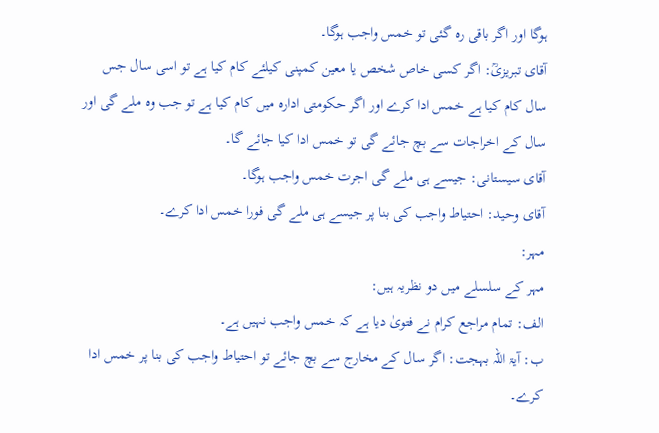ہوگا اور اگر باقی رہ گئی تو خمس واجب ہوگا۔
آقای تبریزیؒ: اگر کسی خاص شخص یا معین کمپنی کیلئے کام کیا ہے تو اسی سال جس سال کام کیا ہے خمس ادا کرے اور اگر حکومتی ادارہ میں کام کیا ہے تو جب وہ ملے گی اور سال کے اخراجات سے بچ جائے گی تو خمس ادا کیا جائے گا۔
آقای سیستانی: جیسے ہی ملے گی اجرت خمس واجب ہوگا۔
آقای وحید: احتیاط واجب کی بنا پر جیسے ہی ملے گی فورا خمس ادا کرے۔
مہر:
مہر کے سلسلے میں دو نظریہ ہیں:
الف: تمام مراجع کرام نے فتویٰ دیا ہے کہ خمس واجب نہیں ہے۔
ب: آیۃ اللہ بہجت: اگر سال کے مخارج سے بچ جائے تو احتیاط واجب کی بنا پر خمس ادا کرے۔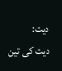دیت:
دیت کی تین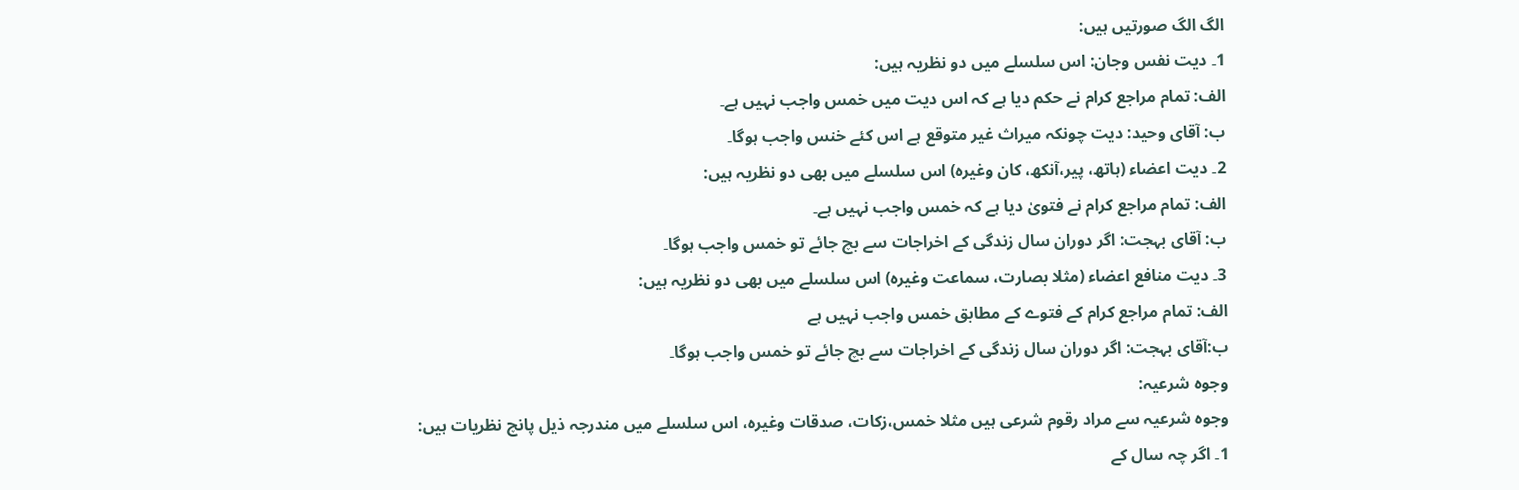الگ الگ صورتیں ہیں:
1۔ دیت نفس وجان: اس سلسلے میں دو نظریہ ہیں:
الف: تمام مراجع کرام نے حکم دیا ہے کہ اس دیت میں خمس واجب نہیں ہے۔
ب: آقای وحید: دیت چونکہ میراث غیر متوقع ہے اس کئے خنس واجب ہوگا۔
2۔ دیت اعضاء (ہاتھ، پیر،آنکھ، کان وغیرہ) اس سلسلے میں بھی دو نظریہ ہیں:
الف: تمام مراجع کرام نے فتویٰ دیا ہے کہ خمس واجب نہیں ہے۔
ب: آقای بہجت: اگر دوران سال زندگی کے اخراجات سے بچ جائے تو خمس واجب ہوگا۔
3۔ دیت منافع اعضاء (مثلا بصارت، سماعت وغیرہ) اس سلسلے میں بھی دو نظریہ ہیں:
الف: تمام مراجع کرام کے فتوے کے مطابق خمس واجب نہیں ہے
ب:آقای بہجت: اگر دوران سال زندگی کے اخراجات سے بچ جائے تو خمس واجب ہوگا۔
وجوہ شرعیہ:
وجوہ شرعیہ سے مراد رقوم شرعی ہیں مثلا خمس،زکات، صدقات وغیرہ، اس سلسلے میں مندرجہ ذیل پانچ نظریات ہیں:
1۔ اگر چہ سال کے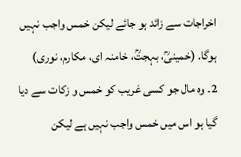اخراجات سے زائد ہو جائے لیکن خمس واجب نہیں ہوگا. (خمینیؒ، بہجتؒ، خامنہ ای، مکارم، نوری)
2۔ وہ مال جو کسی غریب کو خمس و زکات سے دیا گیا ہو اس میں خمس واجب نہیں ہے لیکن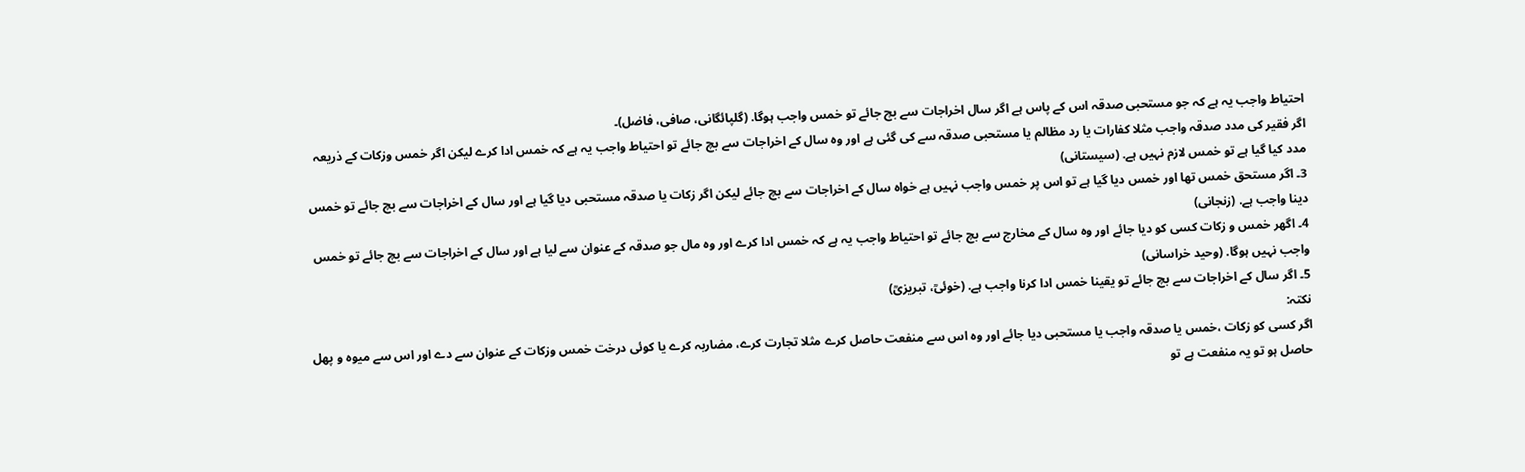احتیاط واجب یہ ہے کہ جو مستحبی صدقہ اس کے پاس ہے اگر سال اخراجات سے بچ جائے تو خمس واجب ہوگا. (گلپائگانی، صافی، فاضل)۔
اگر فقیر کی مدد صدقہ واجب مثلا کفارات یا رد مظالم یا مستحبی صدقہ سے کی گئی ہے اور وہ سال کے اخراجات سے بچ جائے تو احتیاط واجب یہ ہے کہ خمس ادا کرے لیکن اگر خمس وزکات کے ذریعہ مدد کیا گیا ہے تو خمس لازم نہیں ہے. (سیستانی)
3۔ اگر مستحق خمس تھا اور خمس دیا گیا ہے تو اس پر خمس واجب نہیں ہے خواہ سال کے اخراجات سے بچ جائے لیکن اگر زکات یا صدقہ مستحبی دیا گیا ہے اور سال کے اخراجات سے بچ جائے تو خمس دینا واجب ہے. (زنجانی)
4۔ اگھر خمس و زکات کسی کو دیا جائے اور وہ سال کے مخارج سے بچ جائے تو احتیاط واجب یہ ہے کہ خمس ادا کرے اور وہ مال جو صدقہ کے عنوان سے لیا ہے اور سال کے اخراجات سے بچ جائے تو خمس واجب نہیں ہوگا. (وحید خراسانی)
5۔ اگر سال کے اخراجات سے بچ جائے تو یقینا خمس ادا کرنا واجب ہے. (خوئیؒ، تبریزیؒ)
نکتہ:
اگر کسی کو زکات ،خمس یا صدقہ واجب یا مستحبی دیا جائے اور وہ اس سے منفعت حاصل کرے مثلا تجارت کرے، مضاربہ کرے یا کوئی درخت خمس وزکات کے عنوان سے دے اور اس سے میوہ و پھل حاصل ہو تو یہ منفعت ہے تو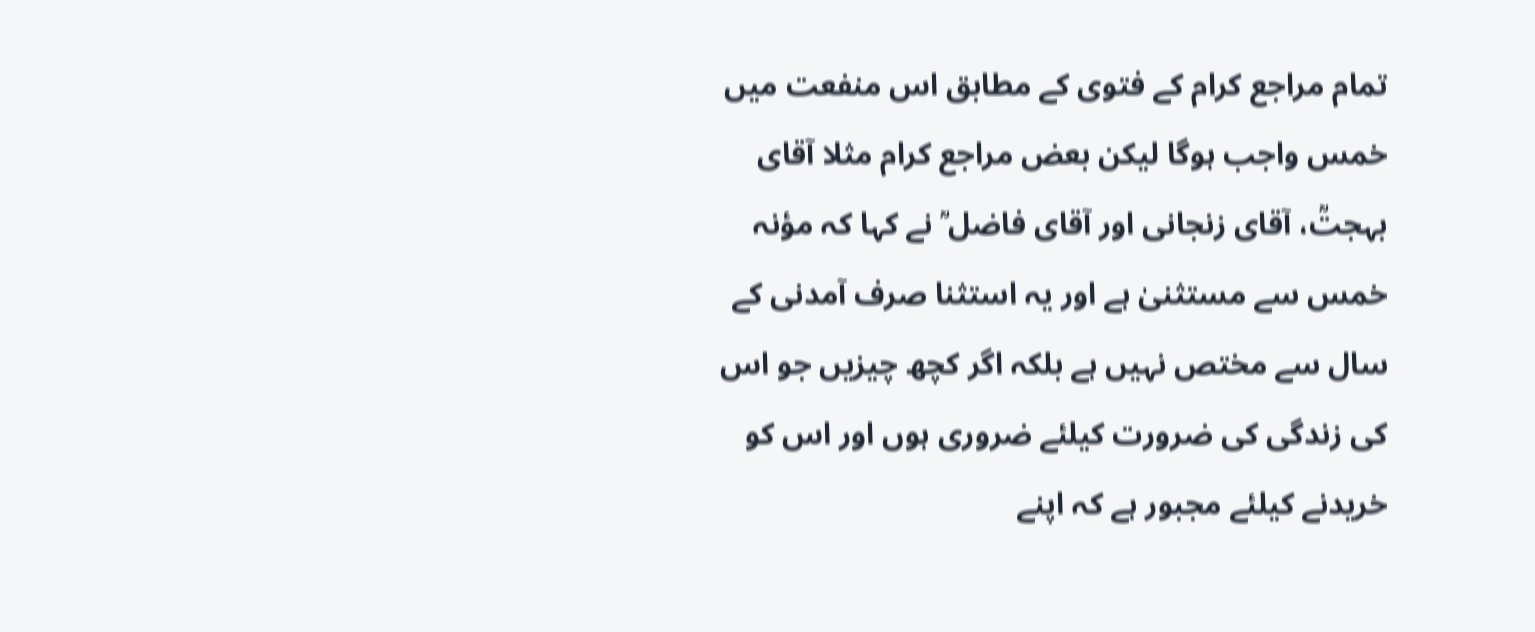تمام مراجع کرام کے فتوی کے مطابق اس منفعت میں خمس واجب ہوگا لیکن بعض مراجع کرام مثلا آقای بہجتؒ، آقای زنجانی اور آقای فاضل ؒ نے کہا کہ مؤنہ خمس سے مستثنیٰ ہے اور یہ استثنا صرف آمدنی کے سال سے مختص نہیں ہے بلکہ اگر کچھ چیزیں جو اس کی زندگی کی ضرورت کیلئے ضروری ہوں اور اس کو خریدنے کیلئے مجبور ہے کہ اپنے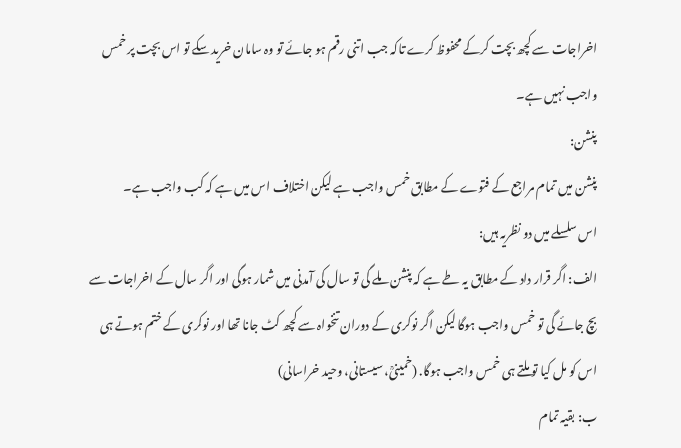اخراجات سے کچھ بچت کرکے محفوظ کرے تاکہ جب اتنی رقم ہو جائے تو وہ سامان خرید سکے تو اس بچت پر خمس واجب نہیں ہے۔
پنشن:
پنشن میں تمام مراجع کے فتوے کے مطابق خمس واجب ہے لیکن اختلاف اس میں ہے کہ کب واجب ہے۔
اس سلسلے میں دو نظریہ ہیں:
الف: اگر قرار داد کے مطابق یہ طے ہے کہ پنشن ملے گی تو سال کی آمدنی میں شمار ہوگی اور اگر سال کے اخراجات سے بچ جائے گی تو خمس واجب ہوگا لیکن اگر نوکری کے دوران تنخواہ سے کچھ کٹ جانا تھا اور نوکری کے ختم ہوتے ہی اس کو مل کیا تو ملتے ہی خمس واجب ہوگا. (خمینیؒ، سیستانی، وحید خراسانی)
ب: بقیہ تمام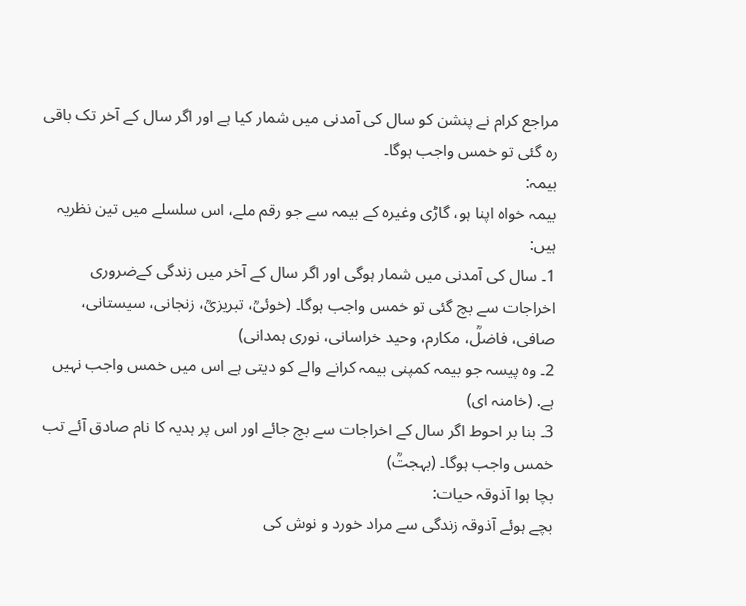مراجع کرام نے پنشن کو سال کی آمدنی میں شمار کیا ہے اور اگر سال کے آخر تک باقی رہ گئی تو خمس واجب ہوگا۔
بیمہ:
بیمہ خواہ اپنا ہو، گاڑی وغیرہ کے بیمہ سے جو رقم ملے، اس سلسلے میں تین نظریہ ہیں:
1۔ سال کی آمدنی میں شمار ہوگی اور اگر سال کے آخر میں زندگی کےضروری اخراجات سے بچ گئی تو خمس واجب ہوگا۔ (خوئیؒ، تبریزیؒ، زنجانی، سیستانی، صافی، فاضلؒ، مکارم، وحید خراسانی، نوری ہمدانی)
2۔ وہ پیسہ جو بیمہ کمپنی بیمہ کرانے والے کو دیتی ہے اس میں خمس واجب نہیں ہے. (خامنہ ای)
3۔ بنا بر احوط اگر سال کے اخراجات سے بچ جائے اور اس پر ہدیہ کا نام صادق آئے تب خمس واجب ہوگا۔ (بہجتؒ)
بچا ہوا آذوقہ حیات:
بچے ہوئے آذوقہ زندگی سے مراد خورد و نوش کی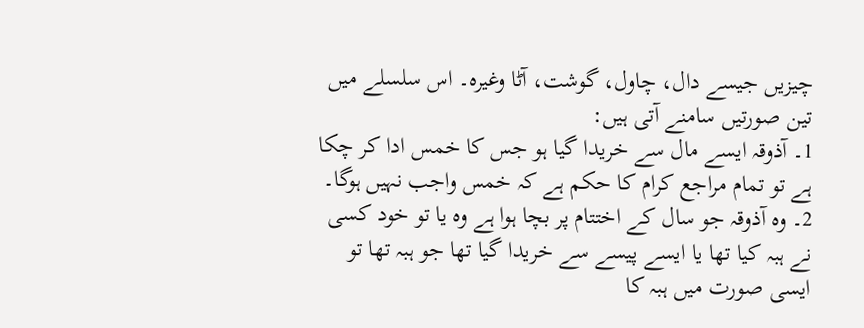چیزیں جیسے دال، چاول، گوشت، آٹا وغیرہ۔ اس سلسلے میں تین صورتیں سامنے آتی ہیں:
1۔ آذوقہ ایسے مال سے خریدا گیا ہو جس کا خمس ادا کر چکا ہے تو تمام مراجع کرام کا حکم ہے کہ خمس واجب نہیں ہوگا۔
2۔ وہ آذوقہ جو سال کے اختتام پر بچا ہوا ہے وہ یا تو خود کسی نے ہبہ کیا تھا یا ایسے پیسے سے خریدا گیا تھا جو ہبہ تھا تو ایسی صورت میں ہبہ کا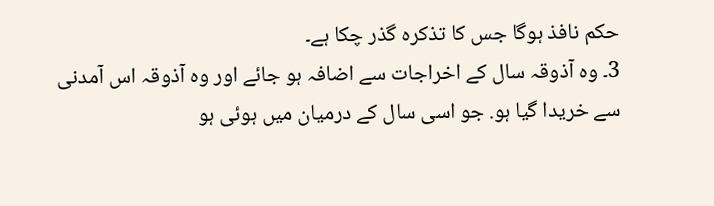حکم نافذ ہوگا جس کا تذکرہ گذر چکا ہے۔
3۔ وہ آذوقہ سال کے اخراجات سے اضافہ ہو جائے اور وہ آذوقہ اس آمدنی سے خریدا گیا ہو. جو اسی سال کے درمیان میں ہوئی ہو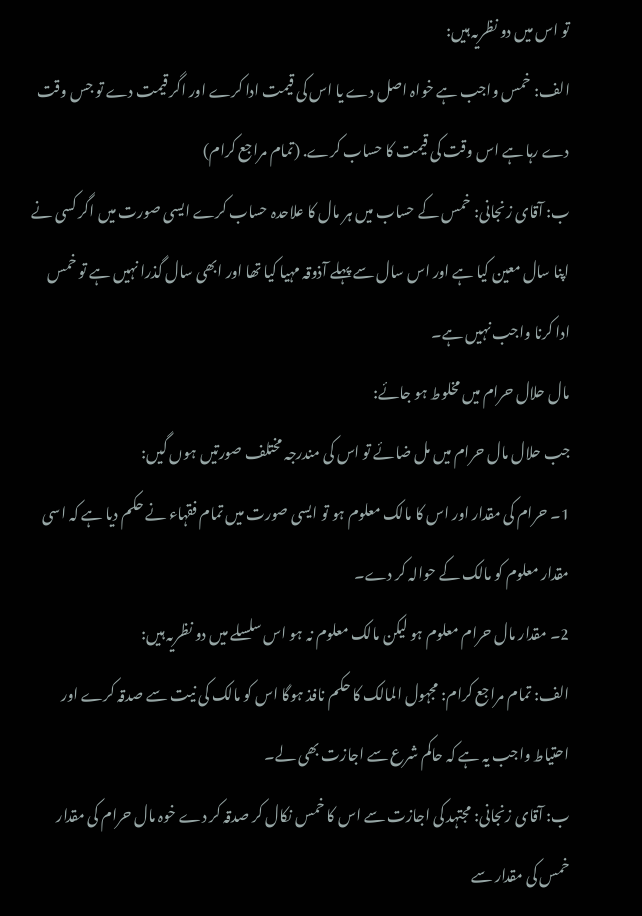تو اس میں دو نظریہ ہیں:
الف: خمس واجب ہے خواہ اصل دے یا اس کی قیمت ادا کرے اور اگر قیمت دے تو جس وقت دے رہا ہے اس وقت کی قیمت کا حساب کرے. (تمام مراجع کرام)
ب: آقای زنجانی: خمس کے حساب میں ہر مال کا علاحدہ حساب کرے ایسی صورت میں اگر کسی نے اپنا سال معین کیا ہے اور اس سال سے پہلے آذوقہ مہیا کیا تھا اور ابھی سال گذرا نہیں ہے تو خمس ادا کرنا واجب نہیں ہے۔
مال حلال حرام میں مخلوط ہو جائے:
جب حلال مال حرام میں مل ضائے تو اس کی مندرجہ مختلف صورتیں ہوں گیں:
1۔ حرام کی مقدار اور اس کا مالک معلوم ہو تو ایسی صورت میں تمام فقہاء نے حکم دیا ہے کہ اسی مقدار معلوم کو مالک کے حوالہ کر دے۔
2۔ مقدار مال حرام معلوم ہو لیکن مالک معلوم نہ ہو اس سلسلے میں دو نظریہ ہیں:
الف: تمام مراجع کرام: مجہول المالک کا حکم نافذ ہوگا اس کو مالک کی نیت سے صدقہ کرے اور احتیاط واجب یہ ہے کہ حاکم شرع سے اجازت بھی لے۔
ب: آقای زنجانی: مجتہد کی اجازت سے اس کا خمس نکال کر صدقہ کر دے خوہ مال حرام کی مقدار خمس کی مقدار سے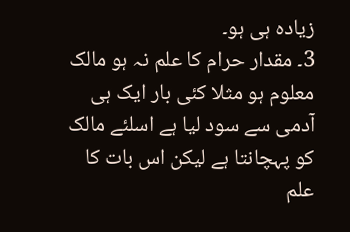زیادہ ہی ہو۔
3۔ مقدار حرام کا علم نہ ہو مالک معلوم ہو مثلا کئی بار ایک ہی آدمی سے سود لیا ہے اسلئے مالک کو پہچانتا ہے لیکن اس بات کا علم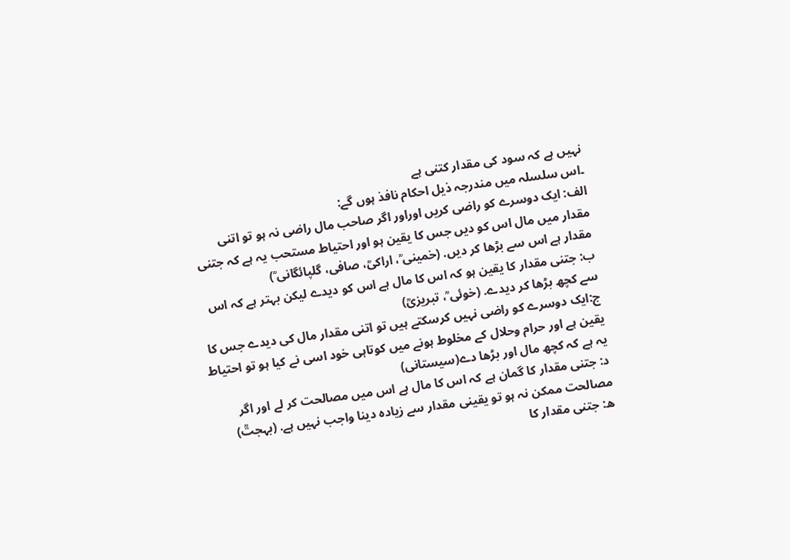نہیں ہے کہ سود کی مقدار کتنی ہے
۔اس سلسلہ میں مندرجہ ذیل احکام نافذ ہوں گے:
الف: ایک دوسرے کو راضی کریں اوراور اگر صاحب مال راضی نہ ہو تو اتنی مقدار میں مال اس کو دیں جس کا یقین ہو اور احتیاط مستحب یہ ہے کہ جتنی مقدار ہے اس سے بڑھا کر دیں. (خمینی ؒ، اراکیؒ، صافی، گلپائگانی ؒ)
ب: جتنی مقدار کا یقین ہو کہ اس کا مال ہے اس کو دیدے لیکن بہتر ہے کہ اس سے کچھ بڑھا کر دیدے. (خوئی ؒ، تبریزیؒ)
ج:ایک دوسرے کو راضی نہیں کرسکتے ہیں تو اتنی مقدار مال کی دیدے جس کا یقین ہے اور حرام وحلال کے مخلوط ہونے میں کوتاہی خود اسی نے کیا ہو تو احتیاط یہ ہے کہ کچھ مال اور بڑھا دے(سیستانی)
د: جتنی مقدار کا گمان ہے کہ اس کا مال ہے اس میں مصالحت کر لے اور اگر مصالحت ممکن نہ ہو تو یقینی مقدار سے زیادہ دینا واجب نہیں ہے. (بہجتؒ)
ھ: جتنی مقدار کا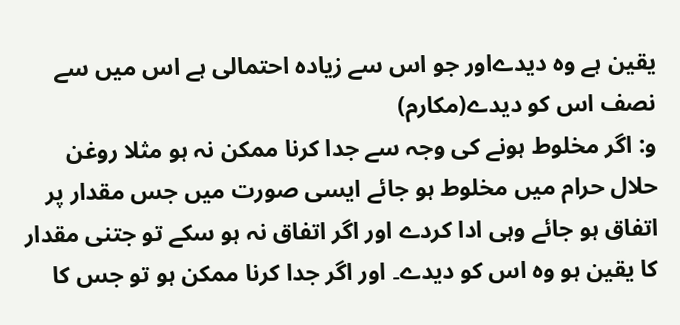یقین ہے وہ دیدےاور جو اس سے زیادہ احتمالی ہے اس میں سے نصف اس کو دیدے(مکارم)
و: اگر مخلوط ہونے کی وجہ سے جدا کرنا ممکن نہ ہو مثلا روغن حلال حرام میں مخلوط ہو جائے ایسی صورت میں جس مقدار پر اتفاق ہو جائے وہی ادا کردے اور اگر اتفاق نہ ہو سکے تو جتنی مقدار کا یقین ہو وہ اس کو دیدے۔ اور اگر جدا کرنا ممکن ہو تو جس کا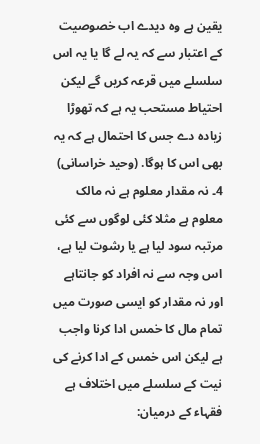یقین ہے وہ دیدے اب خصوصیت کے اعتبار سے کہ یہ لے گا یا یہ اس سلسلے میں قرعہ کریں گے لیکن احتیاط مستحب یہ ہے کہ تھوڑا زیادہ دے جس کا احتمال ہے کہ یہ بھی اس کا ہوگا. (وحید خراسانی)
4۔ نہ مقدار معلوم ہے نہ مالک معلوم ہے مثلا کئی لوگوں سے کئی مرتبہ سود لیا ہے یا رشوت لیا ہے، اس وجہ سے نہ افراد کو جانتاہے اور نہ مقدار کو ایسی صورت میں تمام مال کا خمس ادا کرنا واجب ہے لیکن اس خمس کے ادا کرنے کی نیت کے سلسلے میں اختلاف ہے فقہاء کے درمیان: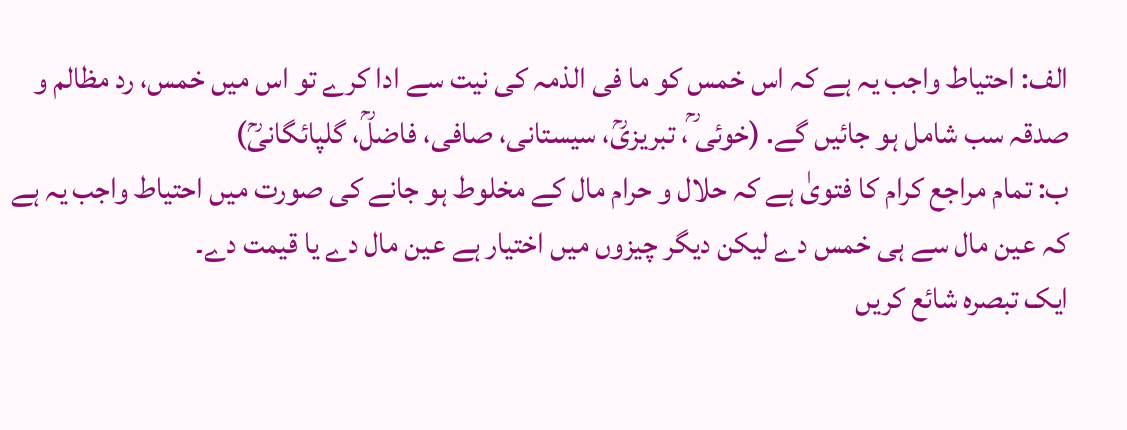الف: احتیاط واجب یہ ہے کہ اس خمس کو ما فی الذمہ کی نیت سے ادا کرے تو اس میں خمس، رد مظالم و صدقہ سب شامل ہو جائیں گے. (خوئی ؒ، تبریزیؒ، سیستانی، صافی، فاضلؒ، گلپائگانیؒ)
ب: تمام مراجع کرام کا فتویٰ ہے کہ حلال و حرام مال کے مخلوط ہو جانے کی صورت میں احتیاط واجب یہ ہے کہ عین مال سے ہی خمس دے لیکن دیگر چیزوں میں اختیار ہے عین مال دے یا قیمت دے۔
ایک تبصرہ شائع کریں